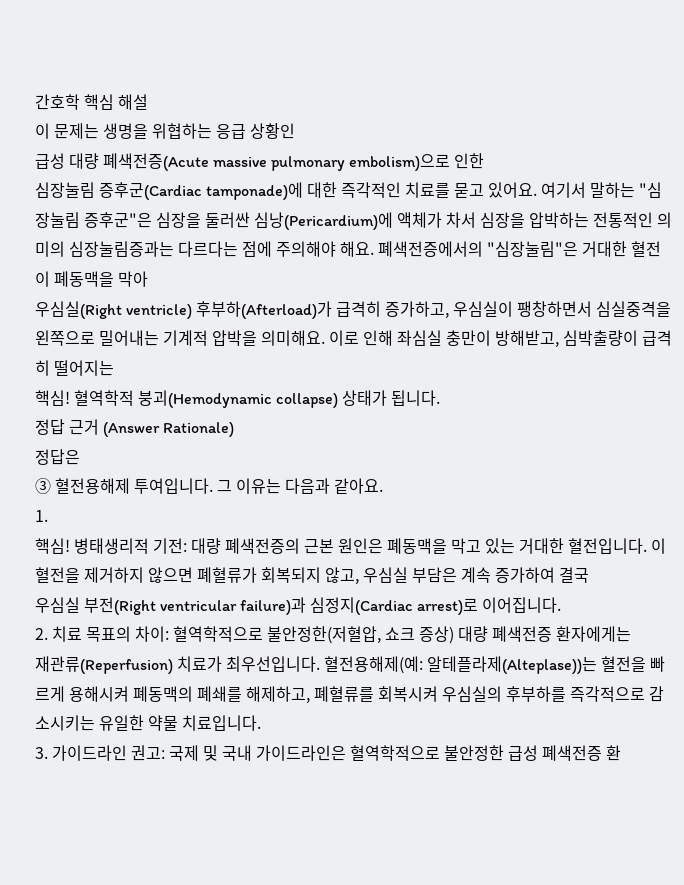간호학 핵심 해설
이 문제는 생명을 위협하는 응급 상황인
급성 대량 폐색전증(Acute massive pulmonary embolism)으로 인한
심장눌림 증후군(Cardiac tamponade)에 대한 즉각적인 치료를 묻고 있어요. 여기서 말하는 "심장눌림 증후군"은 심장을 둘러싼 심낭(Pericardium)에 액체가 차서 심장을 압박하는 전통적인 의미의 심장눌림증과는 다르다는 점에 주의해야 해요. 폐색전증에서의 "심장눌림"은 거대한 혈전이 폐동맥을 막아
우심실(Right ventricle) 후부하(Afterload)가 급격히 증가하고, 우심실이 팽창하면서 심실중격을 왼쪽으로 밀어내는 기계적 압박을 의미해요. 이로 인해 좌심실 충만이 방해받고, 심박출량이 급격히 떨어지는
핵심! 혈역학적 붕괴(Hemodynamic collapse) 상태가 됩니다.
정답 근거 (Answer Rationale)
정답은
③ 혈전용해제 투여입니다. 그 이유는 다음과 같아요.
1.
핵심! 병태생리적 기전: 대량 폐색전증의 근본 원인은 폐동맥을 막고 있는 거대한 혈전입니다. 이 혈전을 제거하지 않으면 폐혈류가 회복되지 않고, 우심실 부담은 계속 증가하여 결국
우심실 부전(Right ventricular failure)과 심정지(Cardiac arrest)로 이어집니다.
2. 치료 목표의 차이: 혈역학적으로 불안정한(저혈압, 쇼크 증상) 대량 폐색전증 환자에게는
재관류(Reperfusion) 치료가 최우선입니다. 혈전용해제(예: 알테플라제(Alteplase))는 혈전을 빠르게 용해시켜 폐동맥의 폐쇄를 해제하고, 폐혈류를 회복시켜 우심실의 후부하를 즉각적으로 감소시키는 유일한 약물 치료입니다.
3. 가이드라인 권고: 국제 및 국내 가이드라인은 혈역학적으로 불안정한 급성 폐색전증 환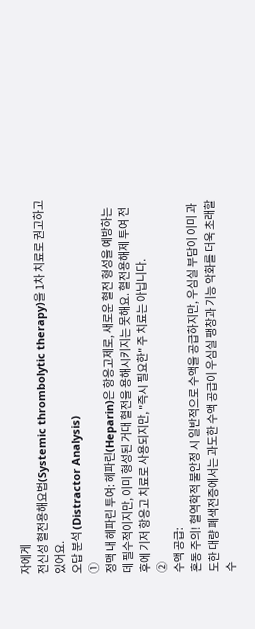자에게
전신성 혈전용해요법(Systemic thrombolytic therapy)을 1차 치료로 권고하고 있어요.
오답 분석 (Distractor Analysis)
①
정맥 내 헤파린 투여: 헤파린(Heparin)은 항응고제로, 새로운 혈전 형성을 예방하는 데 필수적이지만, 이미 형성된 거대 혈전을 용해시키지는 못해요. 혈전용해제 투여 전후에 기저 항응고 치료로 사용되지만, "즉시 필요한" 주 치료는 아닙니다.
②
수액 공급:
혼동 주의! 혈역학적 불안정 시 일반적으로 수액을 공급하지만, 우심실 부담이 이미 과도한 대량 폐색전증에서는 과도한 수액 공급이 우심실 팽창과 기능 악화를 더욱 초래할 수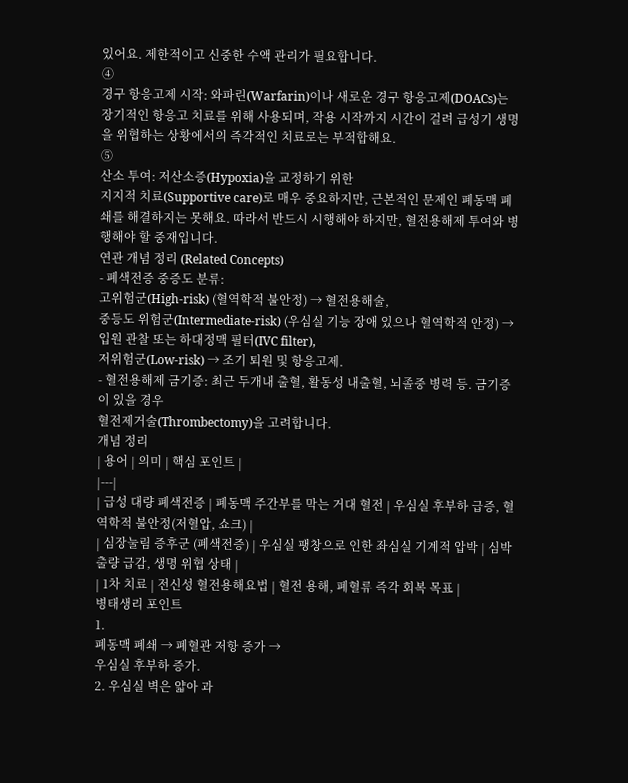있어요. 제한적이고 신중한 수액 관리가 필요합니다.
④
경구 항응고제 시작: 와파린(Warfarin)이나 새로운 경구 항응고제(DOACs)는 장기적인 항응고 치료를 위해 사용되며, 작용 시작까지 시간이 걸려 급성기 생명을 위협하는 상황에서의 즉각적인 치료로는 부적합해요.
⑤
산소 투여: 저산소증(Hypoxia)을 교정하기 위한
지지적 치료(Supportive care)로 매우 중요하지만, 근본적인 문제인 폐동맥 폐쇄를 해결하지는 못해요. 따라서 반드시 시행해야 하지만, 혈전용해제 투여와 병행해야 할 중재입니다.
연관 개념 정리 (Related Concepts)
- 폐색전증 중증도 분류:
고위험군(High-risk) (혈역학적 불안정) → 혈전용해술,
중등도 위험군(Intermediate-risk) (우심실 기능 장애 있으나 혈역학적 안정) → 입원 관찰 또는 하대정맥 필터(IVC filter),
저위험군(Low-risk) → 조기 퇴원 및 항응고제.
- 혈전용해제 금기증: 최근 두개내 출혈, 활동성 내출혈, 뇌졸중 병력 등. 금기증이 있을 경우
혈전제거술(Thrombectomy)을 고려합니다.
개념 정리
| 용어 | 의미 | 핵심 포인트 |
|---|
| 급성 대량 폐색전증 | 폐동맥 주간부를 막는 거대 혈전 | 우심실 후부하 급증, 혈역학적 불안정(저혈압, 쇼크) |
| 심장눌림 증후군 (폐색전증) | 우심실 팽창으로 인한 좌심실 기계적 압박 | 심박출량 급감, 생명 위협 상태 |
| 1차 치료 | 전신성 혈전용해요법 | 혈전 용해, 폐혈류 즉각 회복 목표 |
병태생리 포인트
1.
폐동맥 폐쇄 → 폐혈관 저항 증가 →
우심실 후부하 증가.
2. 우심실 벽은 얇아 과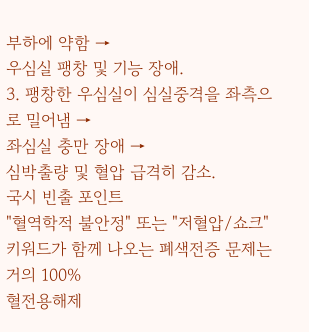부하에 약함 →
우심실 팽창 및 기능 장애.
3. 팽창한 우심실이 심실중격을 좌측으로 밀어냄 →
좌심실 충만 장애 →
심박출량 및 혈압 급격히 감소.
국시 빈출 포인트
"혈역학적 불안정" 또는 "저혈압/쇼크" 키워드가 함께 나오는 폐색전증 문제는 거의 100%
혈전용해제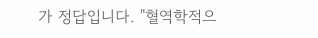가 정답입니다. "혈역학적으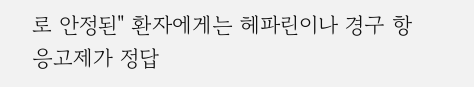로 안정된" 환자에게는 헤파린이나 경구 항응고제가 정답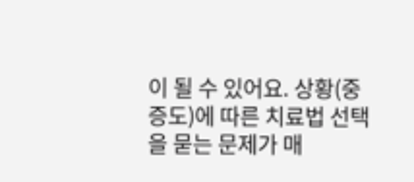이 될 수 있어요. 상황(중증도)에 따른 치료법 선택을 묻는 문제가 매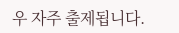우 자주 출제됩니다.